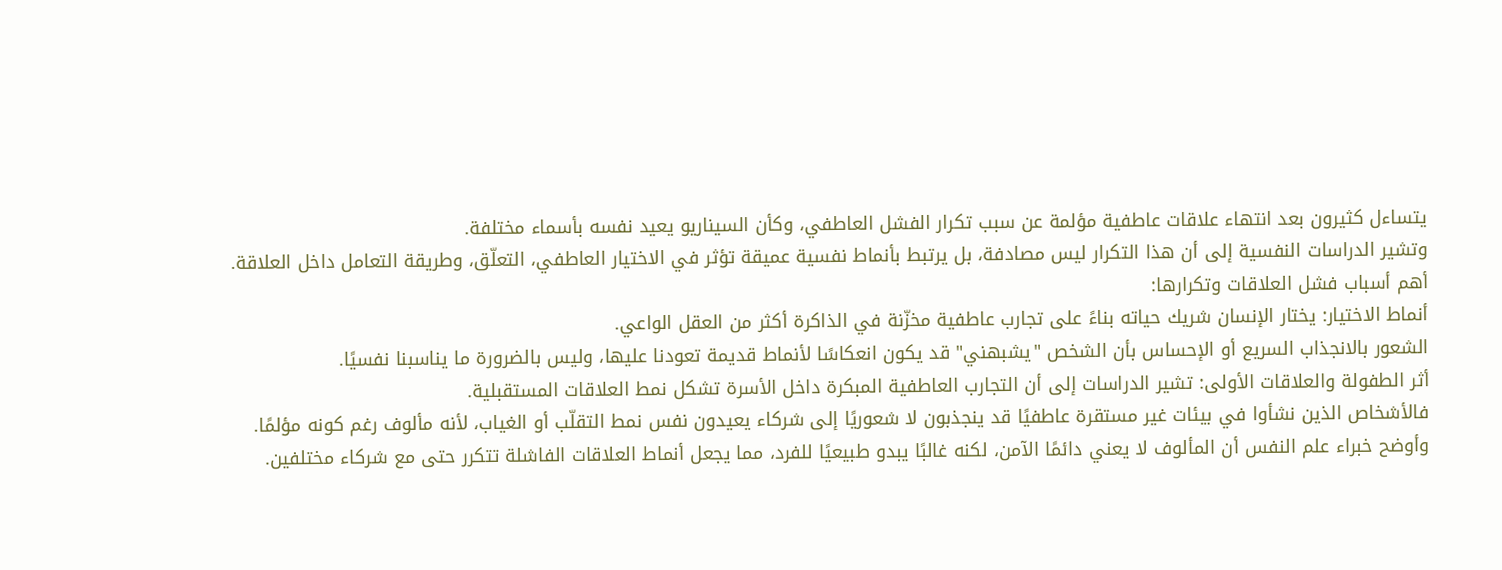يتساءل كثيرون بعد انتهاء علاقات عاطفية مؤلمة عن سبب تكرار الفشل العاطفي، وكأن السيناريو يعيد نفسه بأسماء مختلفة.
وتشير الدراسات النفسية إلى أن هذا التكرار ليس مصادفة، بل يرتبط بأنماط نفسية عميقة تؤثر في الاختيار العاطفي، التعلّق، وطريقة التعامل داخل العلاقة.
أهم أسباب فشل العلاقات وتكرارها:
أنماط الاختيار: يختار الإنسان شريك حياته بناءً على تجارب عاطفية مخزّنة في الذاكرة أكثر من العقل الواعي.
الشعور بالانجذاب السريع أو الإحساس بأن الشخص "يشبهني" قد يكون انعكاسًا لأنماط قديمة تعودنا عليها، وليس بالضرورة ما يناسبنا نفسيًا.
أثر الطفولة والعلاقات الأولى: تشير الدراسات إلى أن التجارب العاطفية المبكرة داخل الأسرة تشكل نمط العلاقات المستقبلية.
فالأشخاص الذين نشأوا في بيئات غير مستقرة عاطفيًا قد ينجذبون لا شعوريًا إلى شركاء يعيدون نفس نمط التقلّب أو الغياب، لأنه مألوف رغم كونه مؤلمًا.
وأوضح خبراء علم النفس أن المألوف لا يعني دائمًا الآمن، لكنه غالبًا يبدو طبيعيًا للفرد، مما يجعل أنماط العلاقات الفاشلة تتكرر حتى مع شركاء مختلفين.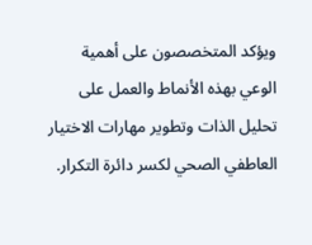ويؤكد المتخصصون على أهمية الوعي بهذه الأنماط والعمل على تحليل الذات وتطوير مهارات الاختيار العاطفي الصحي لكسر دائرة التكرار.